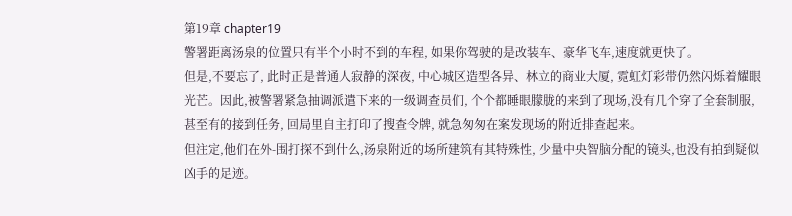第19章 chapter19
警署距离汤泉的位置只有半个小时不到的车程, 如果你驾驶的是改装车、豪华飞车,速度就更快了。
但是,不要忘了, 此时正是普通人寂静的深夜, 中心城区造型各异、林立的商业大厦, 霓虹灯彩带仍然闪烁着耀眼光芒。因此,被警署紧急抽调派遣下来的一级调查员们, 个个都睡眼朦胧的来到了现场,没有几个穿了全套制服, 甚至有的接到任务, 回局里自主打印了搜查令牌, 就急匆匆在案发现场的附近排查起来。
但注定,他们在外-围打探不到什么,汤泉附近的场所建筑有其特殊性, 少量中央智脑分配的镜头,也没有拍到疑似凶手的足迹。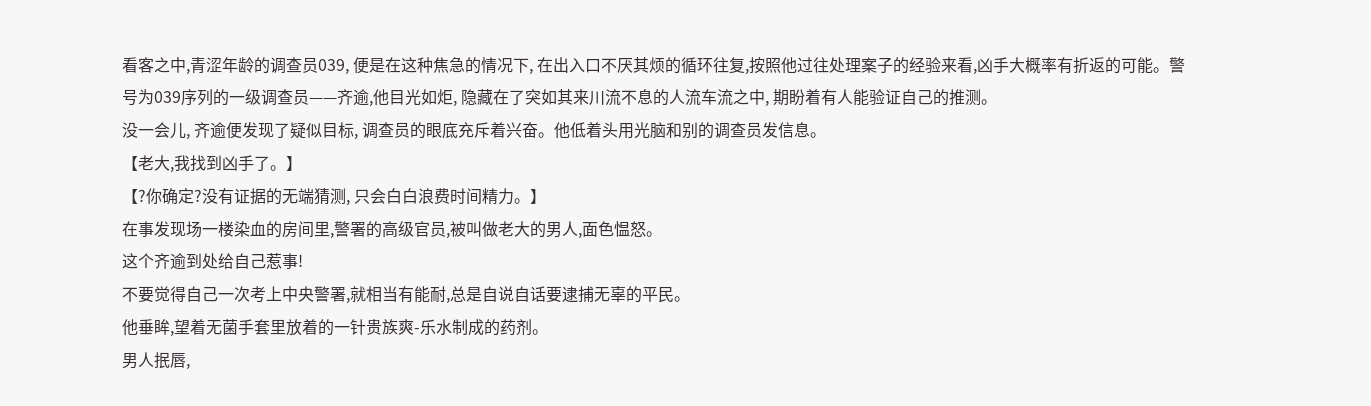看客之中,青涩年龄的调查员039, 便是在这种焦急的情况下, 在出入口不厌其烦的循环往复,按照他过往处理案子的经验来看,凶手大概率有折返的可能。警号为039序列的一级调查员——齐逾,他目光如炬, 隐藏在了突如其来川流不息的人流车流之中, 期盼着有人能验证自己的推测。
没一会儿, 齐逾便发现了疑似目标, 调查员的眼底充斥着兴奋。他低着头用光脑和别的调查员发信息。
【老大,我找到凶手了。】
【?你确定?没有证据的无端猜测, 只会白白浪费时间精力。】
在事发现场一楼染血的房间里,警署的高级官员,被叫做老大的男人,面色愠怒。
这个齐逾到处给自己惹事!
不要觉得自己一次考上中央警署,就相当有能耐,总是自说自话要逮捕无辜的平民。
他垂眸,望着无菌手套里放着的一针贵族爽-乐水制成的药剂。
男人抿唇,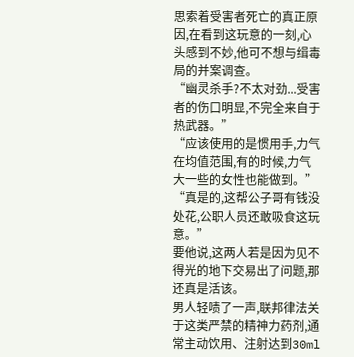思索着受害者死亡的真正原因,在看到这玩意的一刻,心头感到不妙,他可不想与缉毒局的并案调查。
“幽灵杀手?不太对劲...受害者的伤口明显,不完全来自于热武器。”
“应该使用的是惯用手,力气在均值范围,有的时候,力气大一些的女性也能做到。”
“真是的,这帮公子哥有钱没处花,公职人员还敢吸食这玩意。”
要他说,这两人若是因为见不得光的地下交易出了问题,那还真是活该。
男人轻啧了一声,联邦律法关于这类严禁的精神力药剂,通常主动饮用、注射达到30ml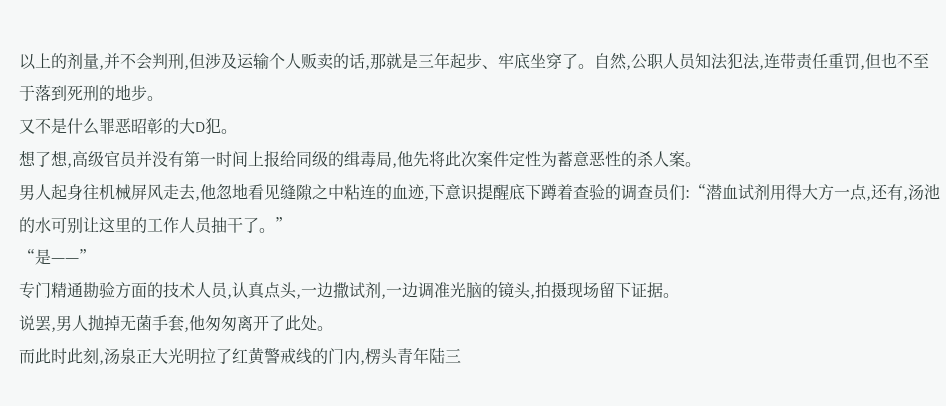以上的剂量,并不会判刑,但涉及运输个人贩卖的话,那就是三年起步、牢底坐穿了。自然,公职人员知法犯法,连带责任重罚,但也不至于落到死刑的地步。
又不是什么罪恶昭彰的大D犯。
想了想,高级官员并没有第一时间上报给同级的缉毒局,他先将此次案件定性为蓄意恶性的杀人案。
男人起身往机械屏风走去,他忽地看见缝隙之中粘连的血迹,下意识提醒底下蹲着查验的调查员们:“潜血试剂用得大方一点,还有,汤池的水可别让这里的工作人员抽干了。”
“是——”
专门精通勘验方面的技术人员,认真点头,一边撒试剂,一边调准光脑的镜头,拍摄现场留下证据。
说罢,男人抛掉无菌手套,他匆匆离开了此处。
而此时此刻,汤泉正大光明拉了红黄警戒线的门内,楞头青年陆三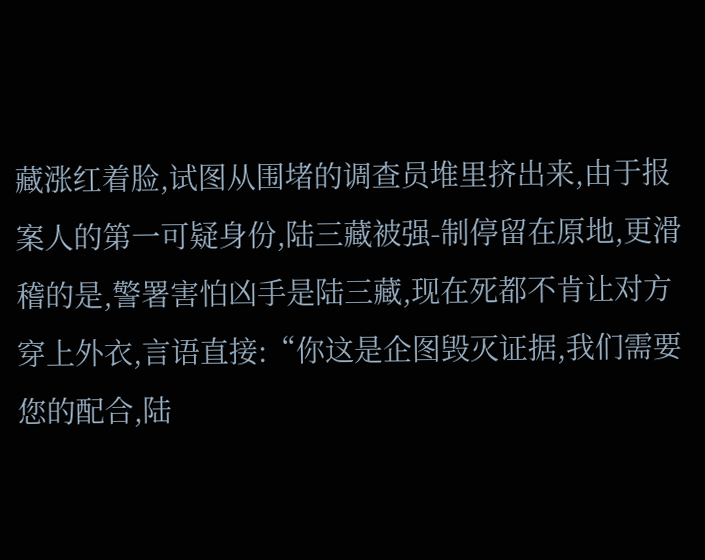藏涨红着脸,试图从围堵的调查员堆里挤出来,由于报案人的第一可疑身份,陆三藏被强-制停留在原地,更滑稽的是,警署害怕凶手是陆三藏,现在死都不肯让对方穿上外衣,言语直接:“你这是企图毁灭证据,我们需要您的配合,陆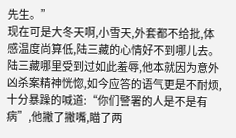先生。”
现在可是大冬天啊,小雪天,外套都不给批,体感温度尚算低,陆三藏的心情好不到哪儿去。
陆三藏哪里受到过如此羞辱,他本就因为意外凶杀案精神恍惚,如今应答的语气更是不耐烦,十分暴躁的喊道:“你们警署的人是不是有病”,他撇了撇嘴,瞄了两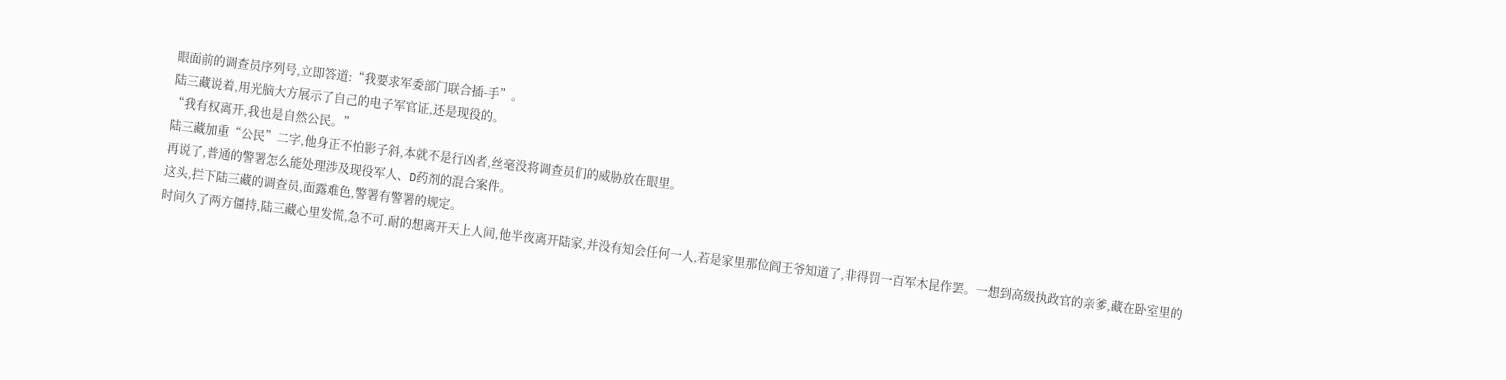眼面前的调查员序列号,立即答道:“我要求军委部门联合插-手”。
陆三藏说着,用光脑大方展示了自己的电子军官证,还是现役的。
“我有权离开,我也是自然公民。”
陆三藏加重“公民”二字,他身正不怕影子斜,本就不是行凶者,丝毫没将调查员们的威胁放在眼里。
再说了,普通的警署怎么能处理涉及现役军人、D药剂的混合案件。
这头,拦下陆三藏的调查员,面露难色,警署有警署的规定。
时间久了两方僵持,陆三藏心里发慌,急不可.耐的想离开天上人间,他半夜离开陆家,并没有知会任何一人,若是家里那位阎王爷知道了,非得罚一百军木昆作罢。一想到高级执政官的亲爹,藏在卧室里的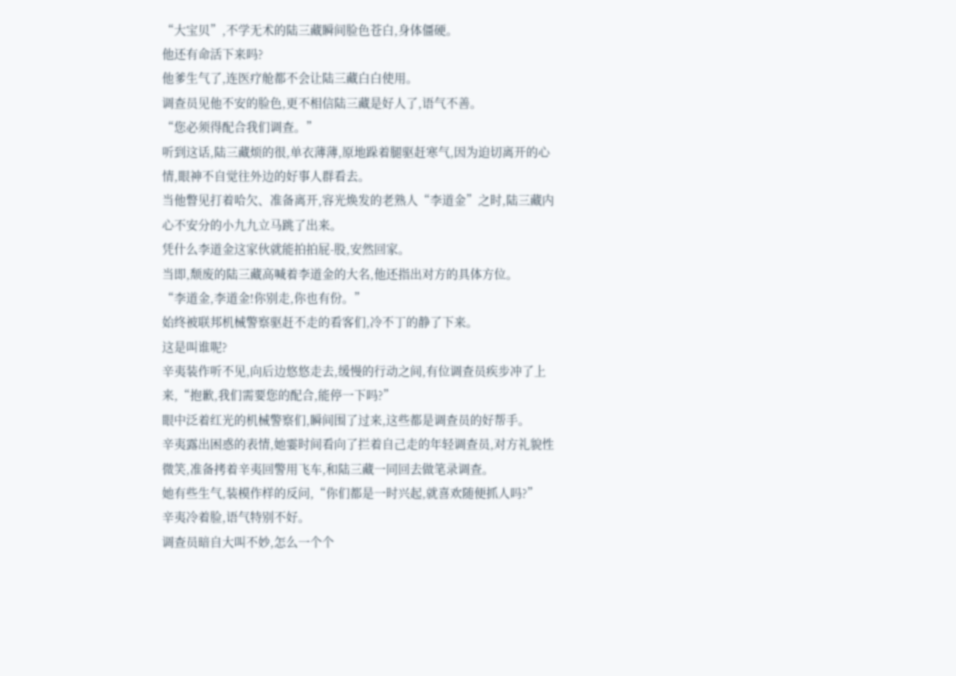“大宝贝”,不学无术的陆三藏瞬间脸色苍白,身体僵硬。
他还有命活下来吗?
他爹生气了,连医疗舱都不会让陆三藏白白使用。
调查员见他不安的脸色,更不相信陆三藏是好人了,语气不善。
“您必须得配合我们调查。”
听到这话,陆三藏烦的很,单衣薄薄,原地跺着腿驱赶寒气,因为迫切离开的心情,眼神不自觉往外边的好事人群看去。
当他瞥见打着哈欠、准备离开,容光焕发的老熟人“李道金”之时,陆三藏内心不安分的小九九立马跳了出来。
凭什么李道金这家伙就能拍拍屁-股,安然回家。
当即,颓废的陆三藏高喊着李道金的大名,他还指出对方的具体方位。
“李道金,李道金!你别走,你也有份。”
始终被联邦机械警察驱赶不走的看客们,冷不丁的静了下来。
这是叫谁呢?
辛夷装作听不见,向后边悠悠走去,缓慢的行动之间,有位调查员疾步冲了上来,“抱歉,我们需要您的配合,能停一下吗?”
眼中泛着红光的机械警察们,瞬间围了过来,这些都是调查员的好帮手。
辛夷露出困惑的表情,她霎时间看向了拦着自己走的年轻调查员,对方礼貌性微笑,准备拷着辛夷回警用飞车,和陆三藏一同回去做笔录调查。
她有些生气,装模作样的反问,“你们都是一时兴起,就喜欢随便抓人吗?”
辛夷冷着脸,语气特别不好。
调查员暗自大叫不妙,怎么一个个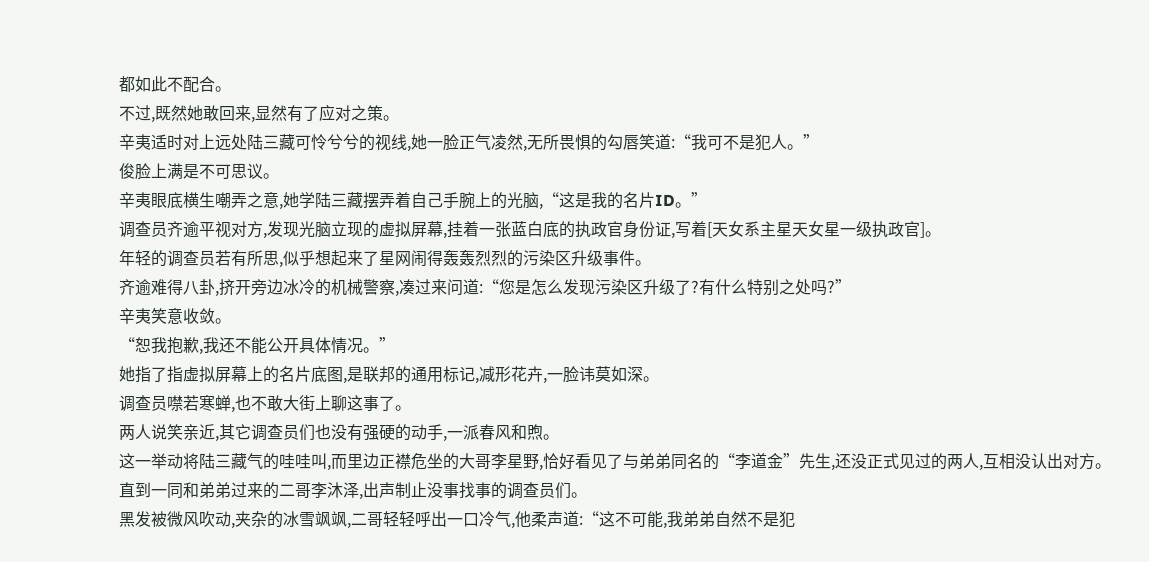都如此不配合。
不过,既然她敢回来,显然有了应对之策。
辛夷适时对上远处陆三藏可怜兮兮的视线,她一脸正气凌然,无所畏惧的勾唇笑道:“我可不是犯人。”
俊脸上满是不可思议。
辛夷眼底横生嘲弄之意,她学陆三藏摆弄着自己手腕上的光脑,“这是我的名片ID。”
调查员齐逾平视对方,发现光脑立现的虚拟屏幕,挂着一张蓝白底的执政官身份证,写着[天女系主星天女星一级执政官]。
年轻的调查员若有所思,似乎想起来了星网闹得轰轰烈烈的污染区升级事件。
齐逾难得八卦,挤开旁边冰冷的机械警察,凑过来问道:“您是怎么发现污染区升级了?有什么特别之处吗?”
辛夷笑意收敛。
“恕我抱歉,我还不能公开具体情况。”
她指了指虚拟屏幕上的名片底图,是联邦的通用标记,减形花卉,一脸讳莫如深。
调查员噤若寒蝉,也不敢大街上聊这事了。
两人说笑亲近,其它调查员们也没有强硬的动手,一派春风和煦。
这一举动将陆三藏气的哇哇叫,而里边正襟危坐的大哥李星野,恰好看见了与弟弟同名的“李道金”先生,还没正式见过的两人,互相没认出对方。
直到一同和弟弟过来的二哥李沐泽,出声制止没事找事的调查员们。
黑发被微风吹动,夹杂的冰雪飒飒,二哥轻轻呼出一口冷气,他柔声道:“这不可能,我弟弟自然不是犯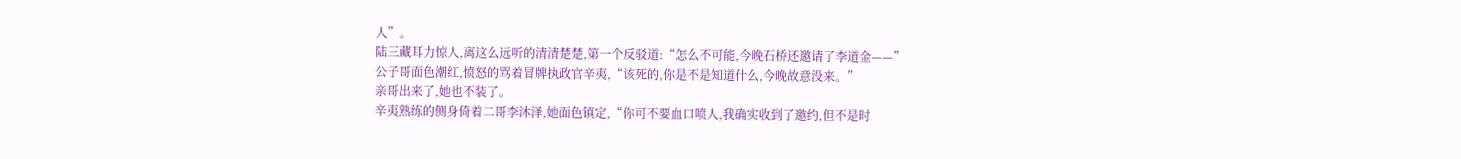人”。
陆三藏耳力惊人,离这么远听的清清楚楚,第一个反驳道:“怎么不可能,今晚石桥还邀请了李道金——”
公子哥面色潮红,愤怒的骂着冒牌执政官辛夷,“该死的,你是不是知道什么,今晚故意没来。”
亲哥出来了,她也不装了。
辛夷熟练的侧身倚着二哥李沐泽,她面色镇定,“你可不要血口喷人,我确实收到了邀约,但不是时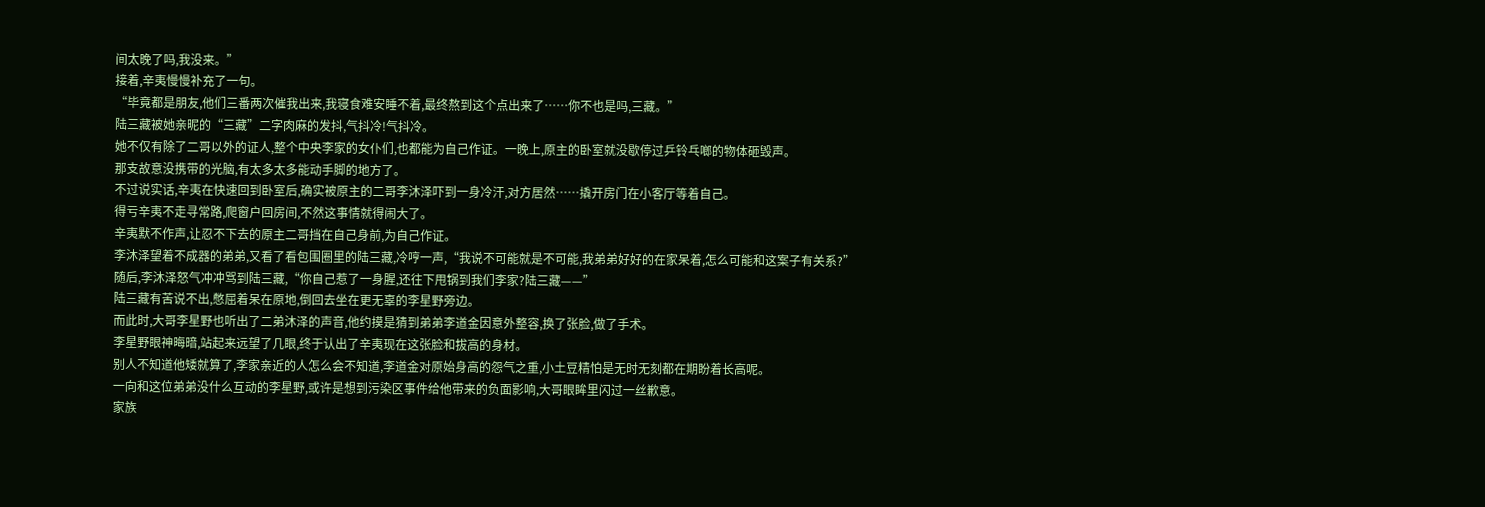间太晚了吗,我没来。”
接着,辛夷慢慢补充了一句。
“毕竟都是朋友,他们三番两次催我出来,我寝食难安睡不着,最终熬到这个点出来了……你不也是吗,三藏。”
陆三藏被她亲昵的“三藏”二字肉麻的发抖,气抖冷!气抖冷。
她不仅有除了二哥以外的证人,整个中央李家的女仆们,也都能为自己作证。一晚上,原主的卧室就没歇停过乒铃乓啷的物体砸毁声。
那支故意没携带的光脑,有太多太多能动手脚的地方了。
不过说实话,辛夷在快速回到卧室后,确实被原主的二哥李沐泽吓到一身冷汗,对方居然……撬开房门在小客厅等着自己。
得亏辛夷不走寻常路,爬窗户回房间,不然这事情就得闹大了。
辛夷默不作声,让忍不下去的原主二哥挡在自己身前,为自己作证。
李沐泽望着不成器的弟弟,又看了看包围圈里的陆三藏,冷哼一声,“我说不可能就是不可能,我弟弟好好的在家呆着,怎么可能和这案子有关系?”
随后,李沐泽怒气冲冲骂到陆三藏,“你自己惹了一身腥,还往下甩锅到我们李家?陆三藏——”
陆三藏有苦说不出,憋屈着呆在原地,倒回去坐在更无辜的李星野旁边。
而此时,大哥李星野也听出了二弟沐泽的声音,他约摸是猜到弟弟李道金因意外整容,换了张脸,做了手术。
李星野眼神晦暗,站起来远望了几眼,终于认出了辛夷现在这张脸和拔高的身材。
别人不知道他矮就算了,李家亲近的人怎么会不知道,李道金对原始身高的怨气之重,小土豆精怕是无时无刻都在期盼着长高呢。
一向和这位弟弟没什么互动的李星野,或许是想到污染区事件给他带来的负面影响,大哥眼眸里闪过一丝歉意。
家族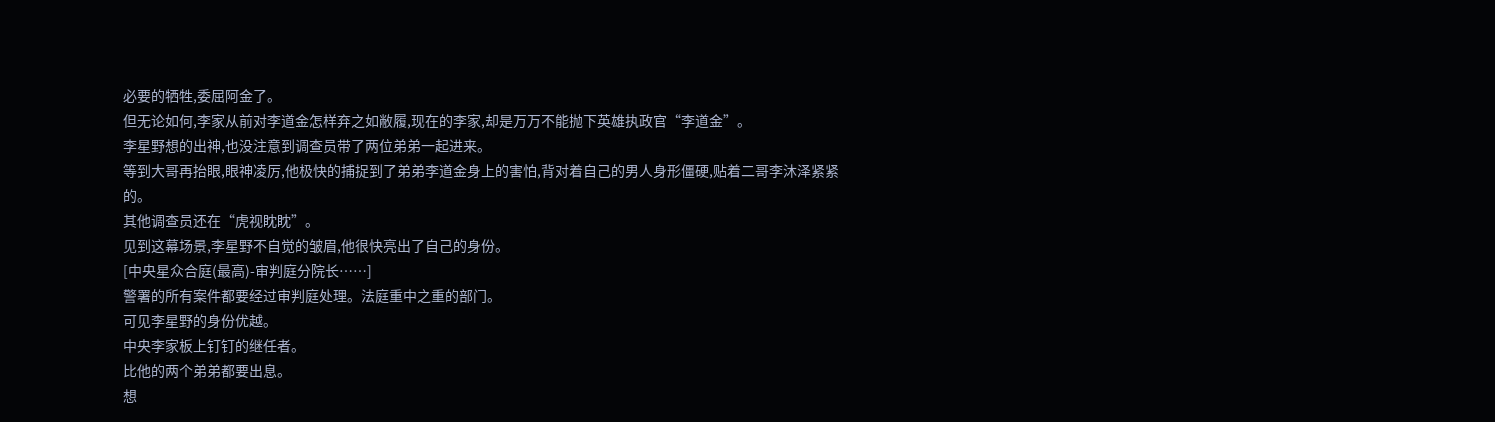必要的牺牲,委屈阿金了。
但无论如何,李家从前对李道金怎样弃之如敝履,现在的李家,却是万万不能抛下英雄执政官“李道金”。
李星野想的出神,也没注意到调查员带了两位弟弟一起进来。
等到大哥再抬眼,眼神凌厉,他极快的捕捉到了弟弟李道金身上的害怕,背对着自己的男人身形僵硬,贴着二哥李沐泽紧紧的。
其他调查员还在“虎视眈眈”。
见到这幕场景,李星野不自觉的皱眉,他很快亮出了自己的身份。
[中央星众合庭(最高)-审判庭分院长……]
警署的所有案件都要经过审判庭处理。法庭重中之重的部门。
可见李星野的身份优越。
中央李家板上钉钉的继任者。
比他的两个弟弟都要出息。
想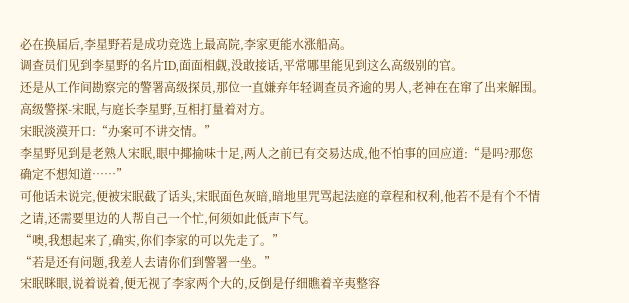必在换届后,李星野若是成功竞选上最高院,李家更能水涨船高。
调查员们见到李星野的名片ID,面面相觑,没敢接话,平常哪里能见到这么高级别的官。
还是从工作间勘察完的警署高级探员,那位一直嫌弃年轻调查员齐逾的男人,老神在在窜了出来解围。
高级警探-宋眠,与庭长李星野,互相打量着对方。
宋眠淡漠开口:“办案可不讲交情。”
李星野见到是老熟人宋眠,眼中揶揄味十足,两人之前已有交易达成,他不怕事的回应道:“是吗?那您确定不想知道……”
可他话未说完,便被宋眠截了话头,宋眠面色灰暗,暗地里咒骂起法庭的章程和权利,他若不是有个不情之请,还需要里边的人帮自己一个忙,何须如此低声下气。
“噢,我想起来了,确实,你们李家的可以先走了。”
“若是还有问题,我差人去请你们到警署一坐。”
宋眠眯眼,说着说着,便无视了李家两个大的,反倒是仔细瞧着辛夷整容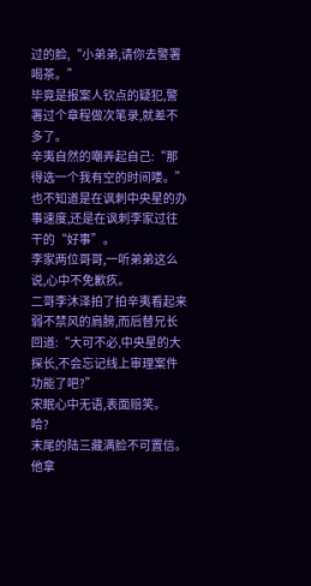过的脸,“小弟弟,请你去警署喝茶。”
毕竟是报案人钦点的疑犯,警署过个章程做次笔录,就差不多了。
辛夷自然的嘲弄起自己:“那得选一个我有空的时间喽。”也不知道是在讽刺中央星的办事速度,还是在讽刺李家过往干的“好事”。
李家两位哥哥,一听弟弟这么说,心中不免歉疚。
二哥李沐泽拍了拍辛夷看起来弱不禁风的肩膀,而后替兄长回道:“大可不必,中央星的大探长,不会忘记线上审理案件功能了吧?”
宋眠心中无语,表面赔笑。
哈?
末尾的陆三藏满脸不可置信。
他拿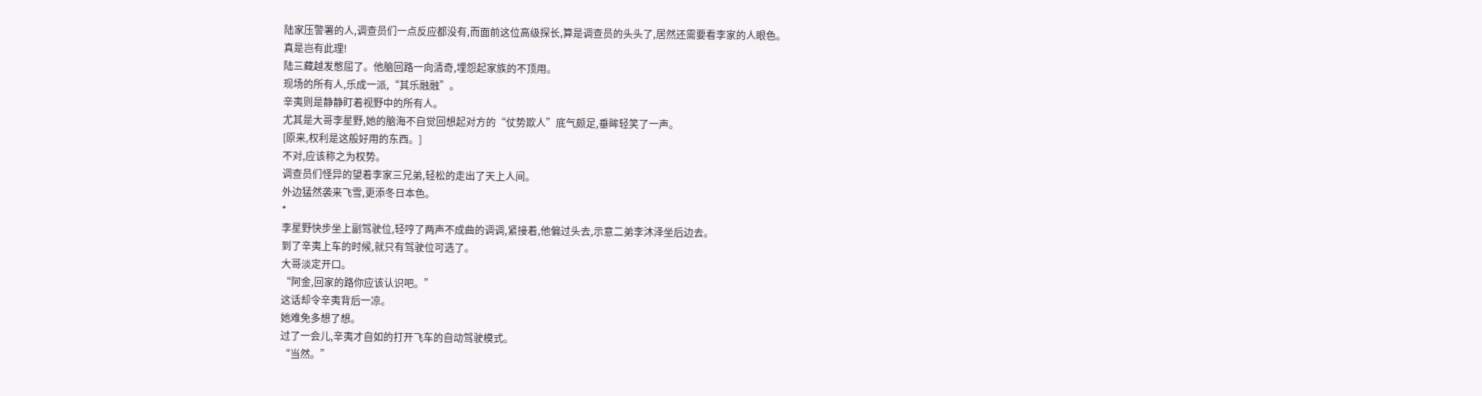陆家压警署的人,调查员们一点反应都没有,而面前这位高级探长,算是调查员的头头了,居然还需要看李家的人眼色。
真是岂有此理!
陆三藏越发憋屈了。他脑回路一向清奇,埋怨起家族的不顶用。
现场的所有人,乐成一派,“其乐融融”。
辛夷则是静静盯着视野中的所有人。
尤其是大哥李星野,她的脑海不自觉回想起对方的“仗势欺人”底气颇足,垂眸轻笑了一声。
[原来,权利是这般好用的东西。]
不对,应该称之为权势。
调查员们怪异的望着李家三兄弟,轻松的走出了天上人间。
外边猛然袭来飞雪,更添冬日本色。
*
李星野快步坐上副驾驶位,轻哼了两声不成曲的调调,紧接着,他偏过头去,示意二弟李沐泽坐后边去。
到了辛夷上车的时候,就只有驾驶位可选了。
大哥淡定开口。
“阿金,回家的路你应该认识吧。”
这话却令辛夷背后一凉。
她难免多想了想。
过了一会儿,辛夷才自如的打开飞车的自动驾驶模式。
“当然。”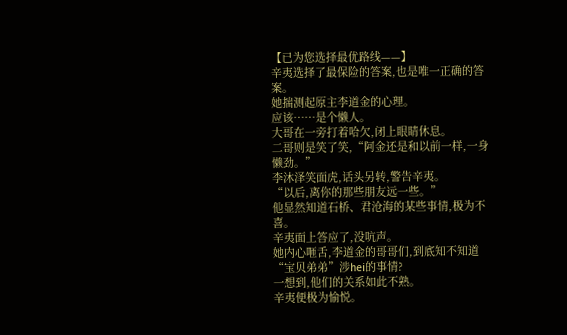【已为您选择最优路线——】
辛夷选择了最保险的答案,也是唯一正确的答案。
她揣测起原主李道金的心理。
应该……是个懒人。
大哥在一旁打着哈欠,闭上眼睛休息。
二哥则是笑了笑,“阿金还是和以前一样,一身懒劲。”
李沐泽笑面虎,话头另转,警告辛夷。
“以后,离你的那些朋友远一些。”
他显然知道石桥、君沧海的某些事情,极为不喜。
辛夷面上答应了,没吭声。
她内心咂舌,李道金的哥哥们,到底知不知道“宝贝弟弟”涉hei的事情?
一想到,他们的关系如此不熟。
辛夷便极为愉悦。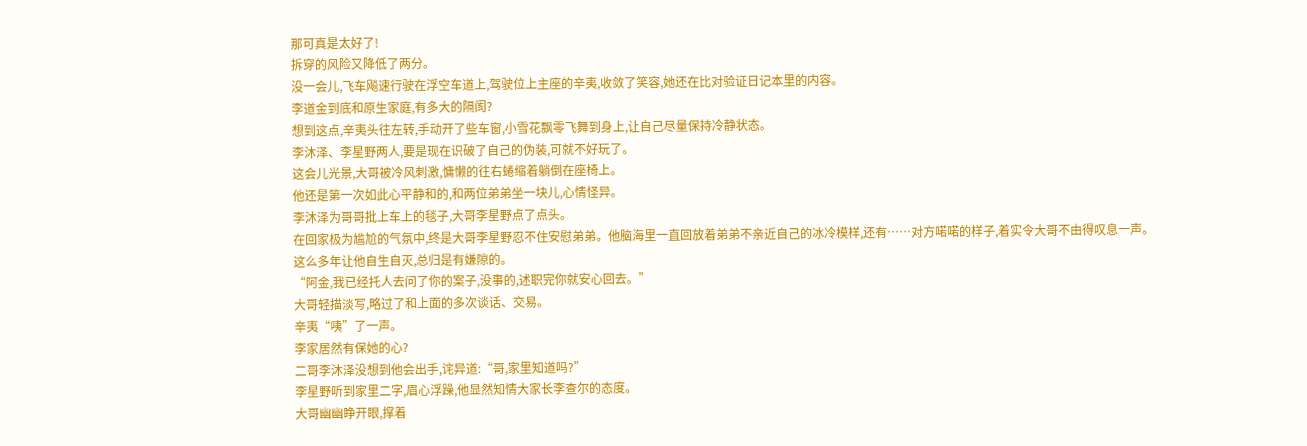那可真是太好了!
拆穿的风险又降低了两分。
没一会儿,飞车飚速行驶在浮空车道上,驾驶位上主座的辛夷,收敛了笑容,她还在比对验证日记本里的内容。
李道金到底和原生家庭,有多大的隔阂?
想到这点,辛夷头往左转,手动开了些车窗,小雪花飘零飞舞到身上,让自己尽量保持冷静状态。
李沐泽、李星野两人,要是现在识破了自己的伪装,可就不好玩了。
这会儿光景,大哥被冷风刺激,慵懒的往右蜷缩着躺倒在座椅上。
他还是第一次如此心平静和的,和两位弟弟坐一块儿,心情怪异。
李沐泽为哥哥批上车上的毯子,大哥李星野点了点头。
在回家极为尴尬的气氛中,终是大哥李星野忍不住安慰弟弟。他脑海里一直回放着弟弟不亲近自己的冰冷模样,还有……对方喏喏的样子,着实令大哥不由得叹息一声。
这么多年让他自生自灭,总归是有嫌隙的。
“阿金,我已经托人去问了你的案子,没事的,述职完你就安心回去。”
大哥轻描淡写,略过了和上面的多次谈话、交易。
辛夷“咦”了一声。
李家居然有保她的心?
二哥李沐泽没想到他会出手,诧异道:“哥,家里知道吗?”
李星野听到家里二字,眉心浮躁,他显然知情大家长李查尔的态度。
大哥幽幽睁开眼,撑着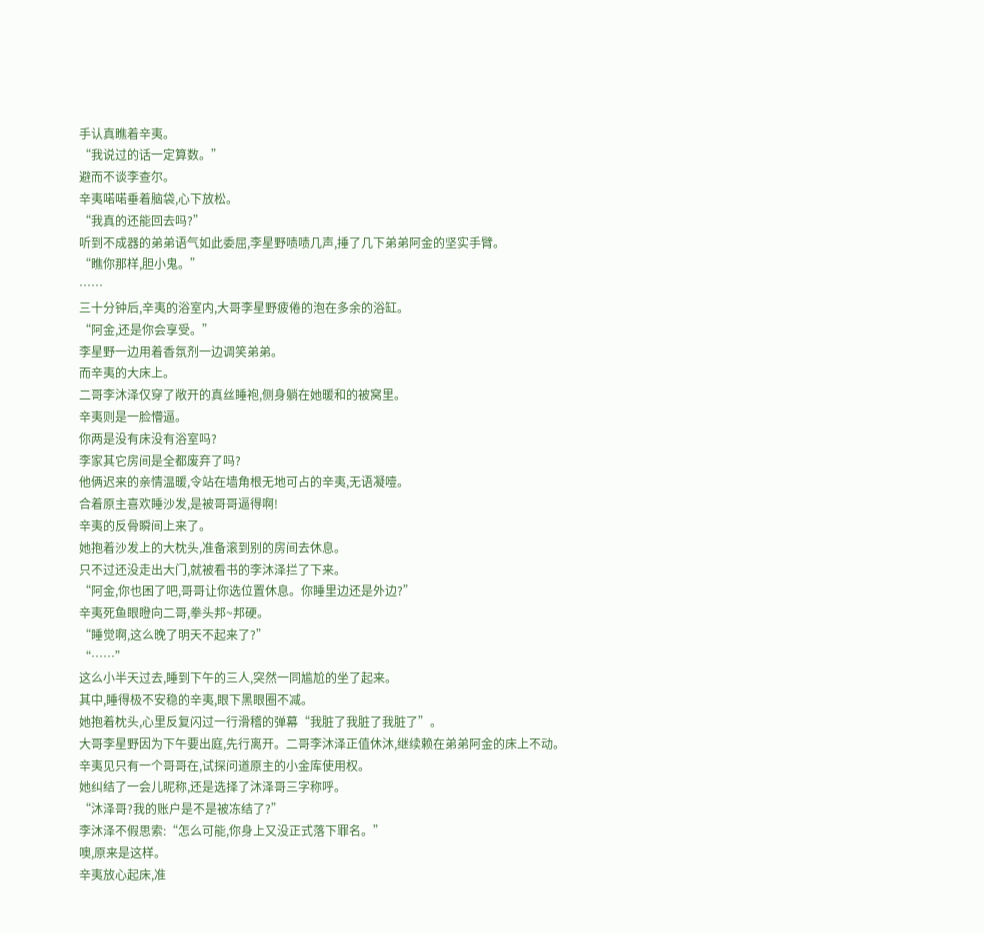手认真瞧着辛夷。
“我说过的话一定算数。”
避而不谈李查尔。
辛夷喏喏垂着脑袋,心下放松。
“我真的还能回去吗?”
听到不成器的弟弟语气如此委屈,李星野啧啧几声,捶了几下弟弟阿金的坚实手臂。
“瞧你那样,胆小鬼。”
……
三十分钟后,辛夷的浴室内,大哥李星野疲倦的泡在多余的浴缸。
“阿金,还是你会享受。”
李星野一边用着香氛剂一边调笑弟弟。
而辛夷的大床上。
二哥李沐泽仅穿了敞开的真丝睡袍,侧身躺在她暖和的被窝里。
辛夷则是一脸懵逼。
你两是没有床没有浴室吗?
李家其它房间是全都废弃了吗?
他俩迟来的亲情温暖,令站在墙角根无地可占的辛夷,无语凝噎。
合着原主喜欢睡沙发,是被哥哥逼得啊!
辛夷的反骨瞬间上来了。
她抱着沙发上的大枕头,准备滚到别的房间去休息。
只不过还没走出大门,就被看书的李沐泽拦了下来。
“阿金,你也困了吧,哥哥让你选位置休息。你睡里边还是外边?”
辛夷死鱼眼瞪向二哥,拳头邦~邦硬。
“睡觉啊,这么晚了明天不起来了?”
“……”
这么小半天过去,睡到下午的三人,突然一同尴尬的坐了起来。
其中,睡得极不安稳的辛夷,眼下黑眼圈不减。
她抱着枕头,心里反复闪过一行滑稽的弹幕“我脏了我脏了我脏了”。
大哥李星野因为下午要出庭,先行离开。二哥李沐泽正值休沐,继续赖在弟弟阿金的床上不动。
辛夷见只有一个哥哥在,试探问道原主的小金库使用权。
她纠结了一会儿昵称,还是选择了沐泽哥三字称呼。
“沐泽哥?我的账户是不是被冻结了?”
李沐泽不假思索:“怎么可能,你身上又没正式落下罪名。”
噢,原来是这样。
辛夷放心起床,准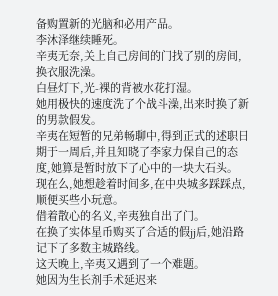备购置新的光脑和必用产品。
李沐泽继续睡死。
辛夷无奈,关上自己房间的门找了别的房间,换衣服洗澡。
白昼灯下,光-裸的背被水花打湿。
她用极快的速度洗了个战斗澡,出来时换了新的男款假发。
辛夷在短暂的兄弟畅聊中,得到正式的述职日期于一周后,并且知晓了李家力保自己的态度,她算是暂时放下了心中的一块大石头。
现在么,她想趁着时间多,在中央城多踩踩点,顺便买些小玩意。
借着散心的名义,辛夷独自出了门。
在换了实体星币购买了合适的假jj后,她沿路记下了多数主城路线。
这天晚上,辛夷又遇到了一个难题。
她因为生长剂手术延迟来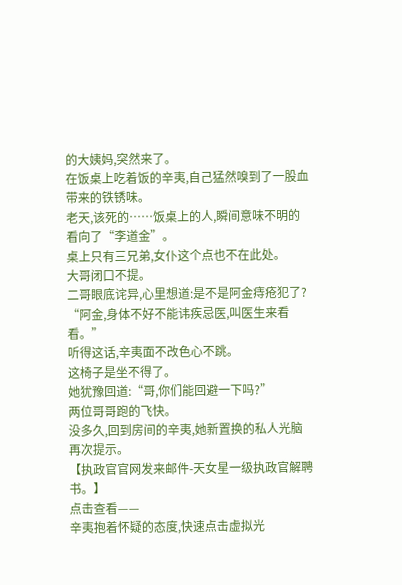的大姨妈,突然来了。
在饭桌上吃着饭的辛夷,自己猛然嗅到了一股血带来的铁锈味。
老天,该死的……饭桌上的人,瞬间意味不明的看向了“李道金”。
桌上只有三兄弟,女仆这个点也不在此处。
大哥闭口不提。
二哥眼底诧异,心里想道:是不是阿金痔疮犯了?
“阿金,身体不好不能讳疾忌医,叫医生来看看。”
听得这话,辛夷面不改色心不跳。
这椅子是坐不得了。
她犹豫回道:“哥,你们能回避一下吗?”
两位哥哥跑的飞快。
没多久,回到房间的辛夷,她新置换的私人光脑再次提示。
【执政官官网发来邮件-天女星一级执政官解聘书。】
点击查看——
辛夷抱着怀疑的态度,快速点击虚拟光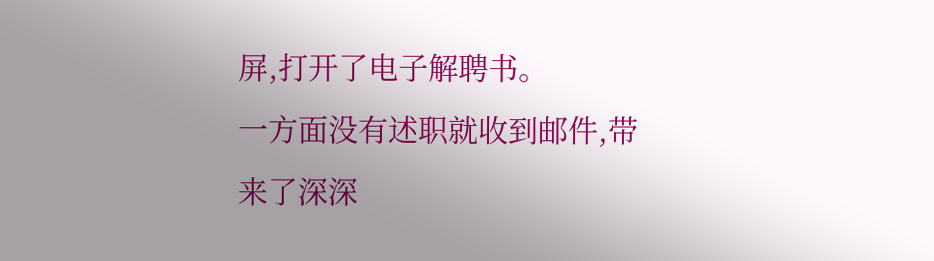屏,打开了电子解聘书。
一方面没有述职就收到邮件,带来了深深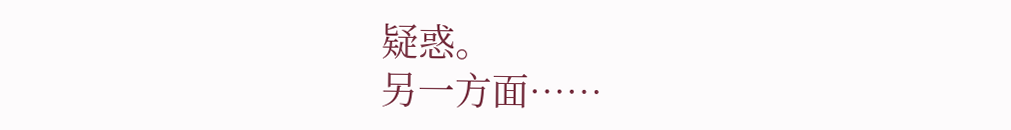疑惑。
另一方面……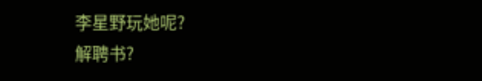李星野玩她呢?
解聘书?